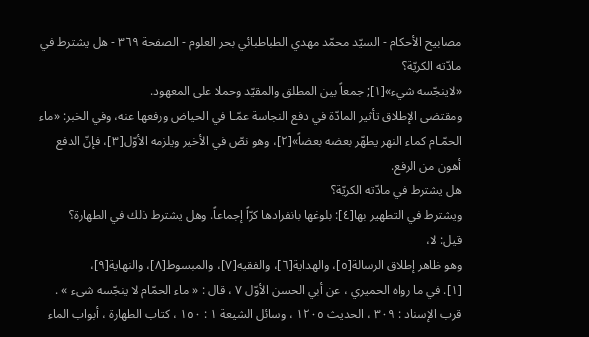مصابيح الأحكام - السيّد محمّد مهدي الطباطبائي بحر العلوم - الصفحة ٣٦٩ - هل يشترط في مادّته الكريّة؟
«لاينجّسه شيء»[١]; جمعاً بين المطلق والمقيّد وحملا على المعهود.
ومقتضى الإطلاق تأثير المادّة في دفع النجاسة عمّـا في الحياض ورفعها عنه، وفي الخبر: «ماء الحمّـام كماء النهر يطهّر بعضه بعضاً»[٢]، وهو نصّ في الأخير ويلزمه الأوّل[٣]، فإنّ الدفع أهون من الرفع.
هل يشترط في مادّته الكريّة؟
ويشترط في التطهير بها[٤]: بلوغها بانفرادها كرّاً إجماعاً. وهل يشترط ذلك في الطهارة؟
قيل: لا،
وهو ظاهر إطلاق الرسالة[٥]، والهداية[٦]، والفقيه[٧]، والمبسوط[٨]، والنهاية[٩]،
[١]. في ما رواه الحميري ، عن أبي الحسن الأوّل ٧ ، قال : « ماء الحمّام لا ينجّسه شىء » .
قرب الإسناد : ٣٠٩ ، الحديث ١٢٠٥ ، وسائل الشيعة ١ : ١٥٠ ، كتاب الطهارة ، أبواب الماء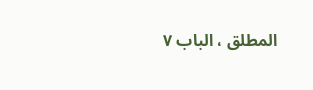المطلق ، الباب ٧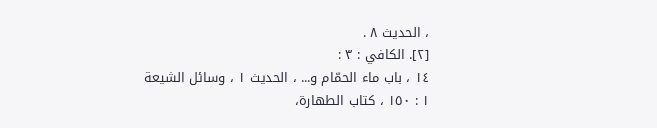، الحديث ٨ .
[٢]. الكافي : ٣ :
١٤ ، باب ماء الحمّام و... ، الحديث ١ ، وسائل الشيعة
١ : ١٥٠ ، كتاب الطهارة،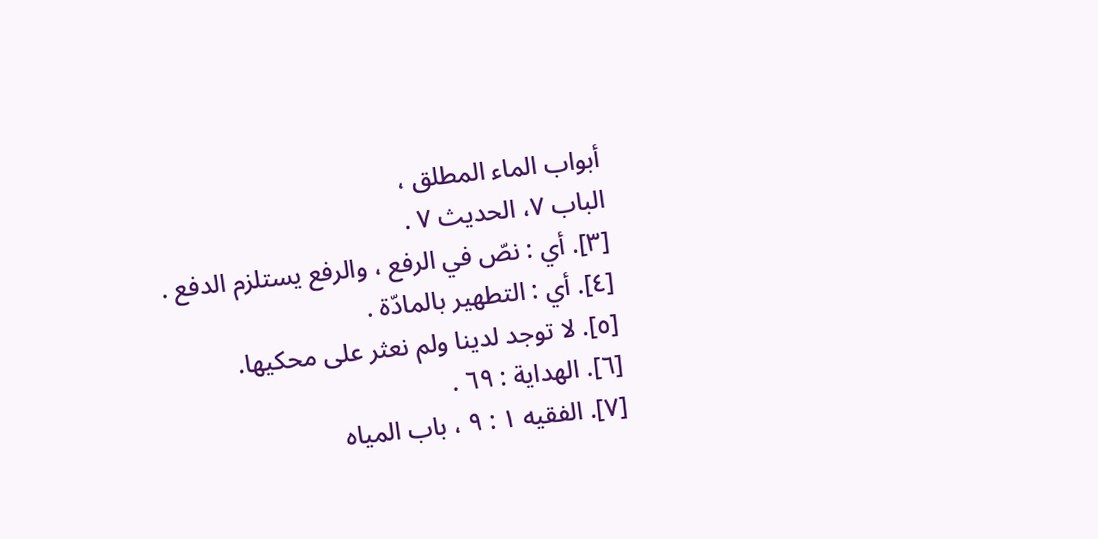أبواب الماء المطلق ،
الباب ٧، الحديث ٧ .
[٣]. أي : نصّ في الرفع ، والرفع يستلزم الدفع .
[٤]. أي : التطهير بالمادّة .
[٥]. لا توجد لدينا ولم نعثر على محكيها.
[٦]. الهداية : ٦٩ .
[٧]. الفقيه ١ : ٩ ، باب المياه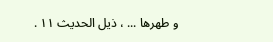و طهرها ... ، ذيل الحديث ١١ .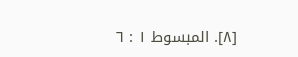[٨]. المبسوط ١ : ٦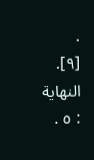.
[٩]. النهاية : ٥ .